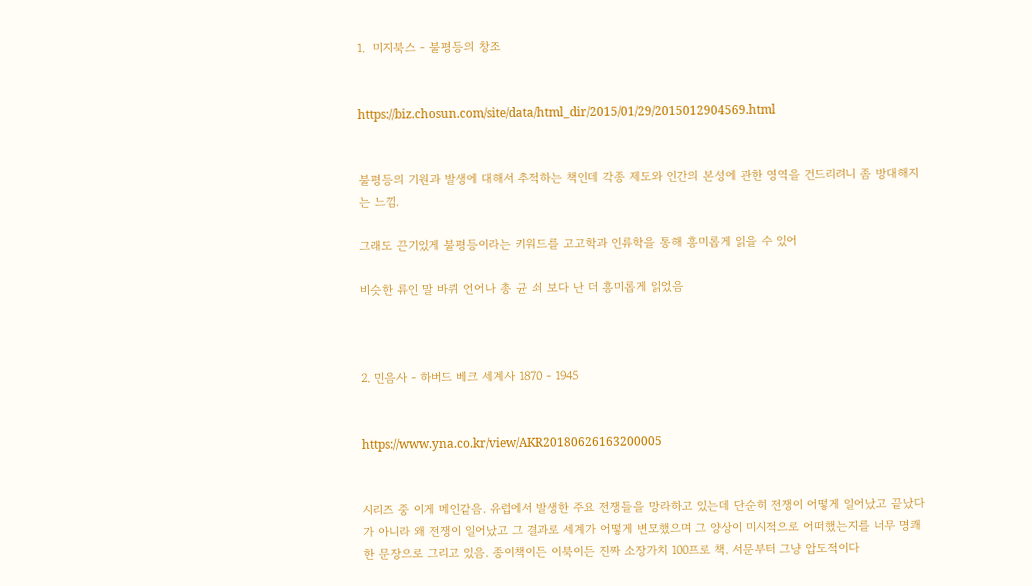1.  미지북스 - 불평등의 창조


https://biz.chosun.com/site/data/html_dir/2015/01/29/2015012904569.html


불평등의 기원과 발생에 대해서 추적하는 책인데 각종 제도와 인간의 본성에 관한 영역을 건드리려니 좀 방대해지는 느낌.

그래도 끈기있게 불평등이라는 키워드를 고고학과 인류학을 통해 흥미롭게 읽을 수 있어

비슷한 류인 말 바퀴 언어나 총 균 쇠 보다 난 더 흥미롭게 읽었음



2. 민음사 - 하버드 베크 세계사 1870 - 1945


https://www.yna.co.kr/view/AKR20180626163200005


시리즈 중 이게 메인같음. 유럽에서 발생한 주요 전쟁들을 망라하고 있는데 단순히 전쟁이 어떻게 일어났고 끝났다가 아니라 왜 전쟁이 일어났고 그 결과로 세계가 어떻게 변모했으며 그 양상이 미시적으로 어떠했는지를 너무 명쾌한 문장으로 그리고 있음. 종이책이든 이북이든 진짜 소장가치 100프로 책. 서문부터 그냥 압도적이다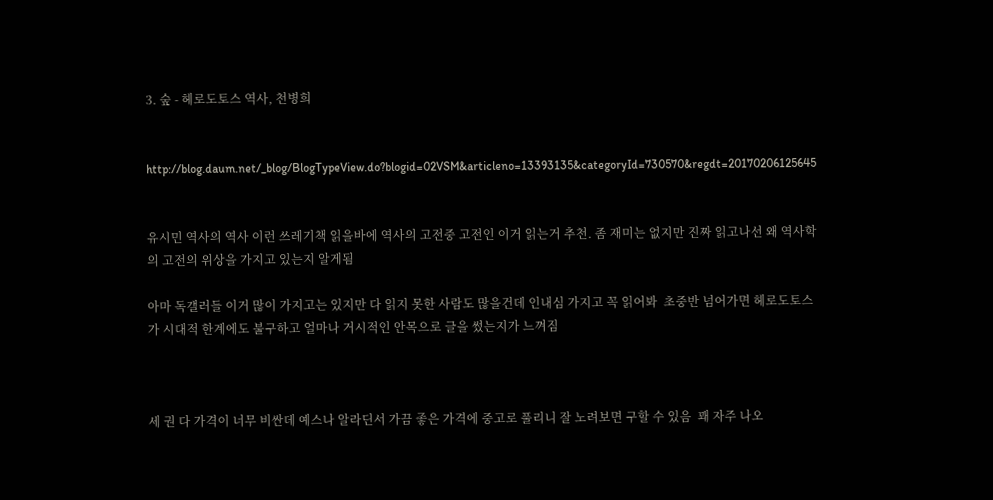3. 숲 - 헤로도토스 역사, 천병희


http://blog.daum.net/_blog/BlogTypeView.do?blogid=02VSM&articleno=13393135&categoryId=730570&regdt=20170206125645


유시민 역사의 역사 이런 쓰레기책 읽을바에 역사의 고전중 고전인 이거 읽는거 추천. 좀 재미는 없지만 진짜 읽고나선 왜 역사학의 고전의 위상을 가지고 있는지 알게됨

아마 독갤러들 이거 많이 가지고는 있지만 다 읽지 못한 사람도 많을건데 인내심 가지고 꼭 읽어봐  초중반 넘어가면 헤로도토스가 시대적 한계에도 불구하고 얼마나 거시적인 안목으로 글을 썼는지가 느껴짐



세 권 다 가격이 너무 비싼데 예스나 알라딘서 가끔 좋은 가격에 중고로 풀리니 잘 노려보면 구할 수 있음  꽤 자주 나오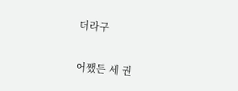더라구


어쨌든 세 권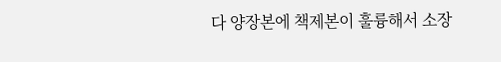다 양장본에 책제본이 훌륭해서 소장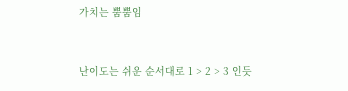가치는 뿜뿜임


난이도는 쉬운 순서대로 1 > 2 > 3 인듯